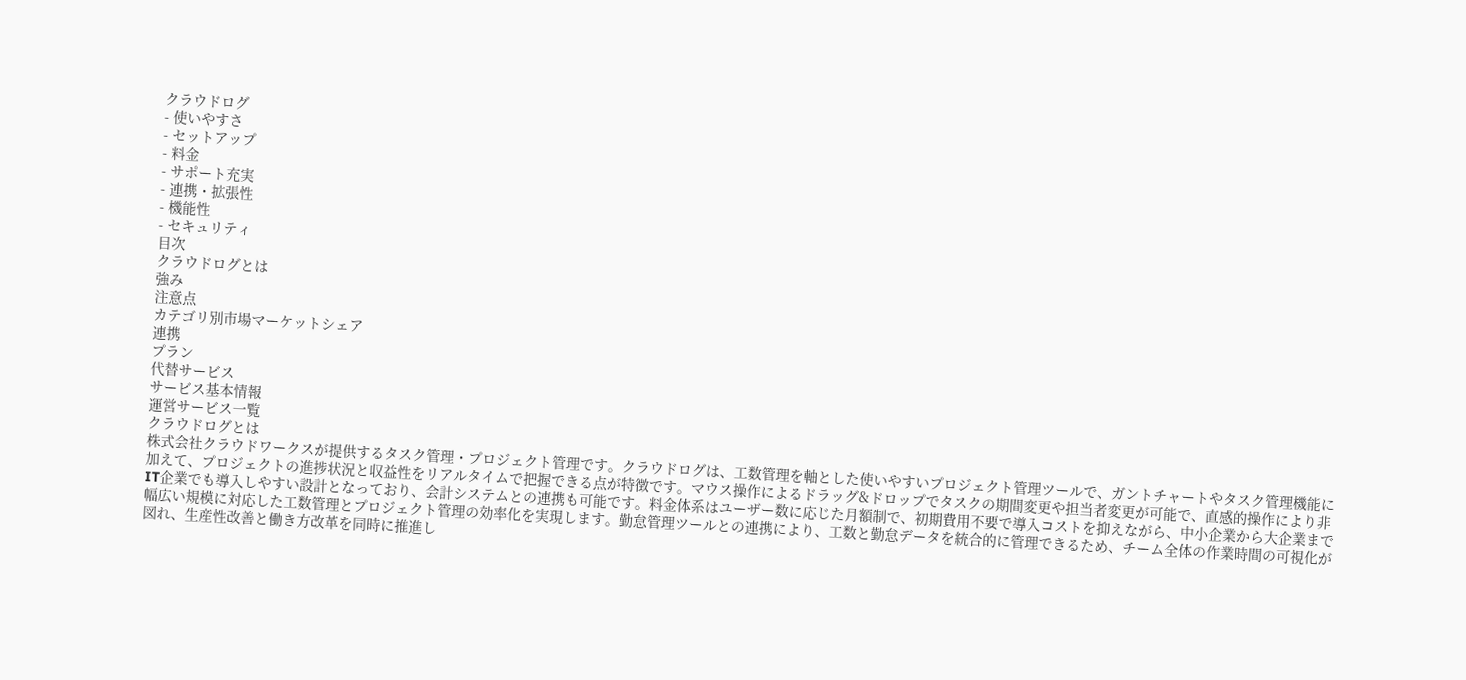クラウドログ
- 使いやすさ
- セットアップ
- 料金
- サポート充実
- 連携・拡張性
- 機能性
- セキュリティ
目次
クラウドログとは
強み
注意点
カテゴリ別市場マーケットシェア
連携
プラン
代替サービス
サービス基本情報
運営サービス一覧
クラウドログとは
株式会社クラウドワークスが提供するタスク管理・プロジェクト管理です。クラウドログは、工数管理を軸とした使いやすいプロジェクト管理ツールで、ガントチャートやタスク管理機能に加えて、プロジェクトの進捗状況と収益性をリアルタイムで把握できる点が特徴です。マウス操作によるドラッグ&ドロップでタスクの期間変更や担当者変更が可能で、直感的操作により非IT企業でも導入しやすい設計となっており、会計システムとの連携も可能です。料金体系はユーザー数に応じた月額制で、初期費用不要で導入コストを抑えながら、中小企業から大企業まで幅広い規模に対応した工数管理とプロジェクト管理の効率化を実現します。勤怠管理ツールとの連携により、工数と勤怠データを統合的に管理できるため、チーム全体の作業時間の可視化が図れ、生産性改善と働き方改革を同時に推進し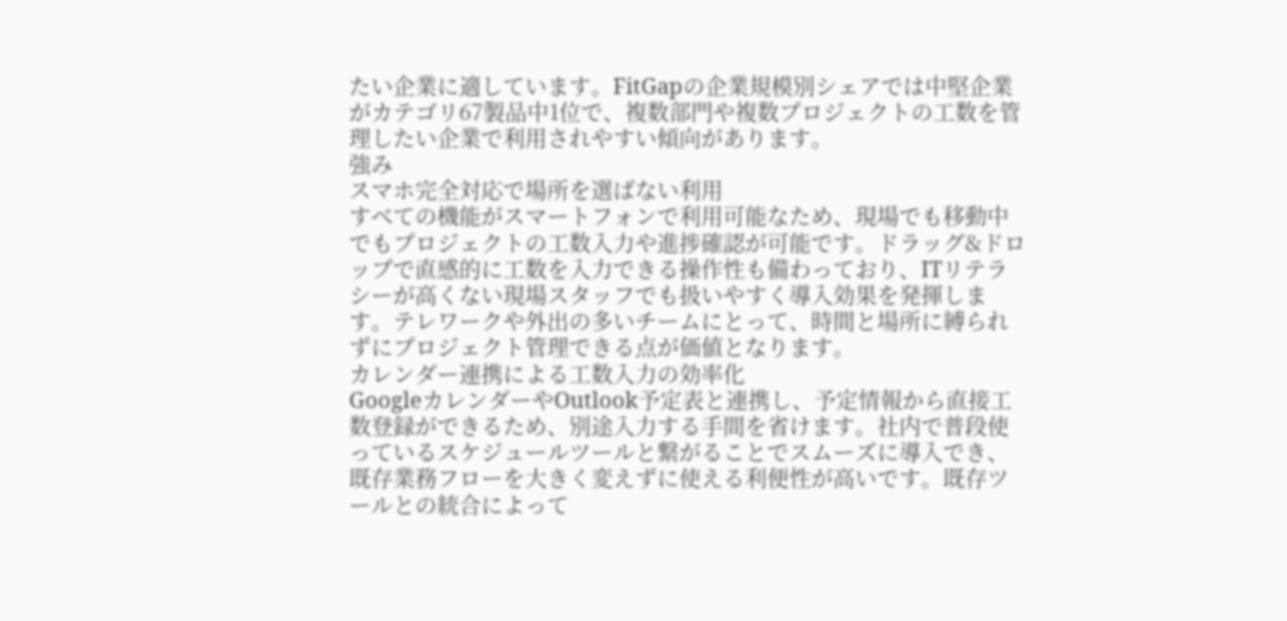たい企業に適しています。FitGapの企業規模別シェアでは中堅企業がカテゴリ67製品中1位で、複数部門や複数プロジェクトの工数を管理したい企業で利用されやすい傾向があります。
強み
スマホ完全対応で場所を選ばない利用
すべての機能がスマートフォンで利用可能なため、現場でも移動中でもプロジェクトの工数入力や進捗確認が可能です。ドラッグ&ドロップで直感的に工数を入力できる操作性も備わっており、ITリテラシーが高くない現場スタッフでも扱いやすく導入効果を発揮します。テレワークや外出の多いチームにとって、時間と場所に縛られずにプロジェクト管理できる点が価値となります。
カレンダー連携による工数入力の効率化
GoogleカレンダーやOutlook予定表と連携し、予定情報から直接工数登録ができるため、別途入力する手間を省けます。社内で普段使っているスケジュールツールと繋がることでスムーズに導入でき、既存業務フローを大きく変えずに使える利便性が高いです。既存ツールとの統合によって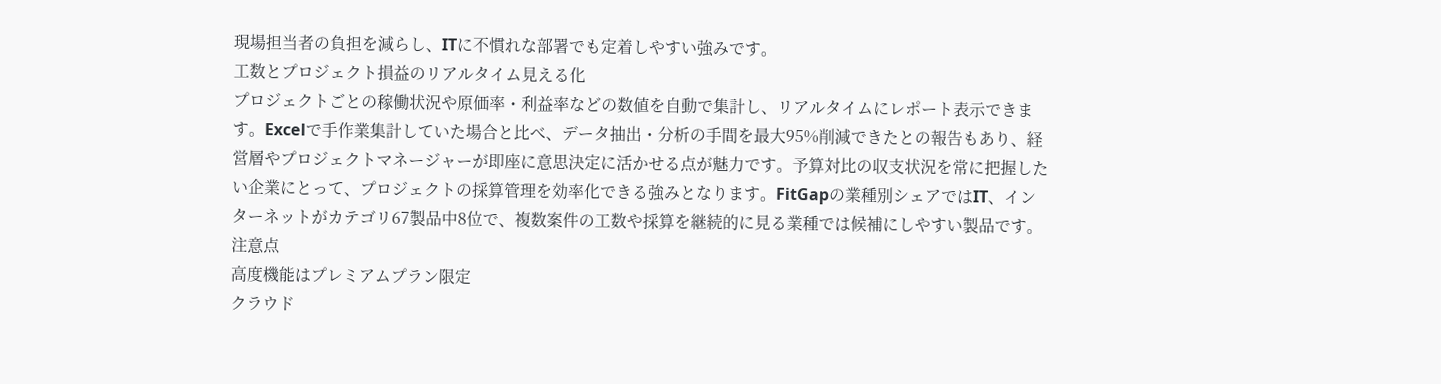現場担当者の負担を減らし、ITに不慣れな部署でも定着しやすい強みです。
工数とプロジェクト損益のリアルタイム見える化
プロジェクトごとの稼働状況や原価率・利益率などの数値を自動で集計し、リアルタイムにレポート表示できます。Excelで手作業集計していた場合と比べ、データ抽出・分析の手間を最大95%削減できたとの報告もあり、経営層やプロジェクトマネージャーが即座に意思決定に活かせる点が魅力です。予算対比の収支状況を常に把握したい企業にとって、プロジェクトの採算管理を効率化できる強みとなります。FitGapの業種別シェアではIT、インターネットがカテゴリ67製品中8位で、複数案件の工数や採算を継続的に見る業種では候補にしやすい製品です。
注意点
高度機能はプレミアムプラン限定
クラウド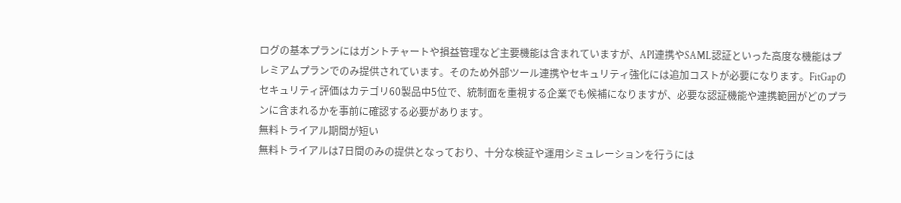ログの基本プランにはガントチャートや損益管理など主要機能は含まれていますが、API連携やSAML認証といった高度な機能はプレミアムプランでのみ提供されています。そのため外部ツール連携やセキュリティ強化には追加コストが必要になります。FitGapのセキュリティ評価はカテゴリ60製品中5位で、統制面を重視する企業でも候補になりますが、必要な認証機能や連携範囲がどのプランに含まれるかを事前に確認する必要があります。
無料トライアル期間が短い
無料トライアルは7日間のみの提供となっており、十分な検証や運用シミュレーションを行うには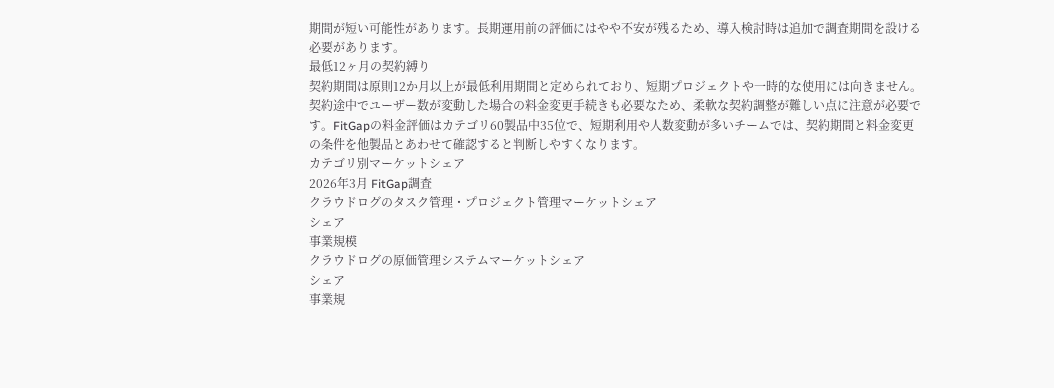期間が短い可能性があります。長期運用前の評価にはやや不安が残るため、導入検討時は追加で調査期間を設ける必要があります。
最低12ヶ月の契約縛り
契約期間は原則12か月以上が最低利用期間と定められており、短期プロジェクトや一時的な使用には向きません。契約途中でユーザー数が変動した場合の料金変更手続きも必要なため、柔軟な契約調整が難しい点に注意が必要です。FitGapの料金評価はカテゴリ60製品中35位で、短期利用や人数変動が多いチームでは、契約期間と料金変更の条件を他製品とあわせて確認すると判断しやすくなります。
カテゴリ別マーケットシェア
2026年3月 FitGap調査
クラウドログのタスク管理・プロジェクト管理マーケットシェア
シェア
事業規模
クラウドログの原価管理システムマーケットシェア
シェア
事業規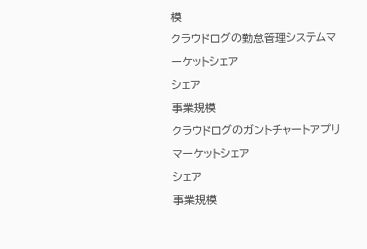模
クラウドログの勤怠管理システムマーケットシェア
シェア
事業規模
クラウドログのガントチャートアプリマーケットシェア
シェア
事業規模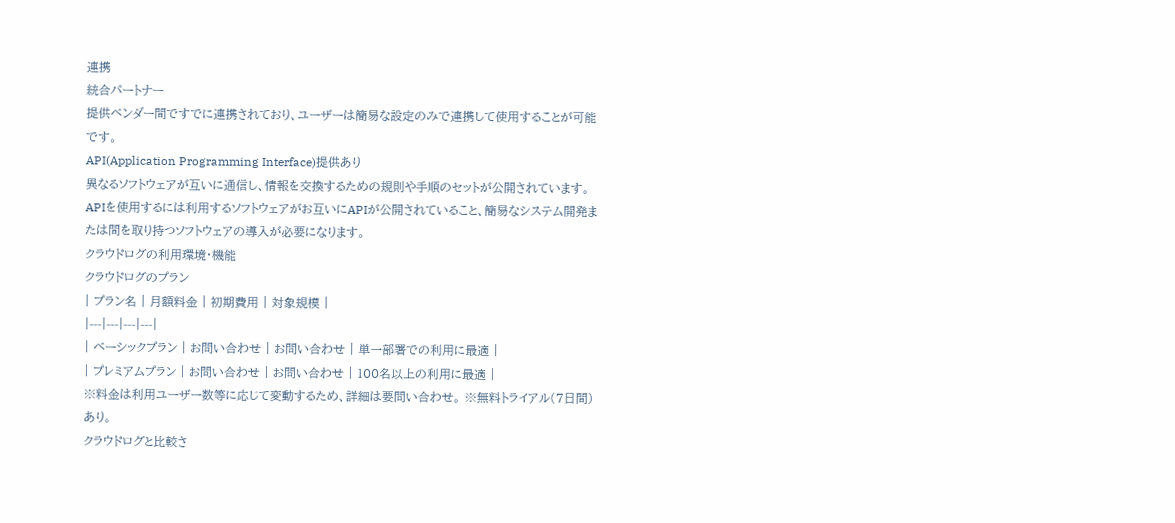連携
統合パートナー
提供ベンダー間ですでに連携されており、ユーザーは簡易な設定のみで連携して使用することが可能です。
API(Application Programming Interface)提供あり
異なるソフトウェアが互いに通信し、情報を交換するための規則や手順のセットが公開されています。APIを使用するには利用するソフトウェアがお互いにAPIが公開されていること、簡易なシステム開発または間を取り持つソフトウェアの導入が必要になります。
クラウドログの利用環境・機能
クラウドログのプラン
| プラン名 | 月額料金 | 初期費用 | 対象規模 |
|---|---|---|---|
| ベーシックプラン | お問い合わせ | お問い合わせ | 単一部署での利用に最適 |
| プレミアムプラン | お問い合わせ | お問い合わせ | 100名以上の利用に最適 |
※料金は利用ユーザー数等に応じて変動するため、詳細は要問い合わせ。 ※無料トライアル(7日間)あり。
クラウドログと比較さ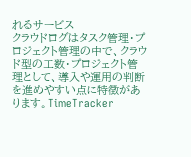れるサービス
クラウドログはタスク管理・プロジェクト管理の中で、クラウド型の工数・プロジェクト管理として、導入や運用の判断を進めやすい点に特徴があります。TimeTracker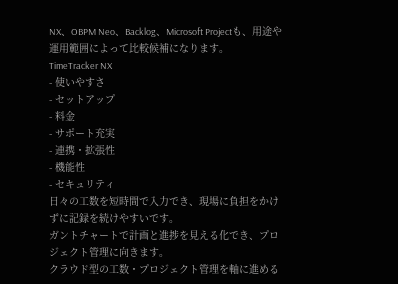NX、OBPM Neo、Backlog、Microsoft Projectも、用途や運用範囲によって比較候補になります。
TimeTracker NX
- 使いやすさ
- セットアップ
- 料金
- サポート充実
- 連携・拡張性
- 機能性
- セキュリティ
日々の工数を短時間で入力でき、現場に負担をかけずに記録を続けやすいです。
ガントチャートで計画と進捗を見える化でき、プロジェクト管理に向きます。
クラウド型の工数・プロジェクト管理を軸に進める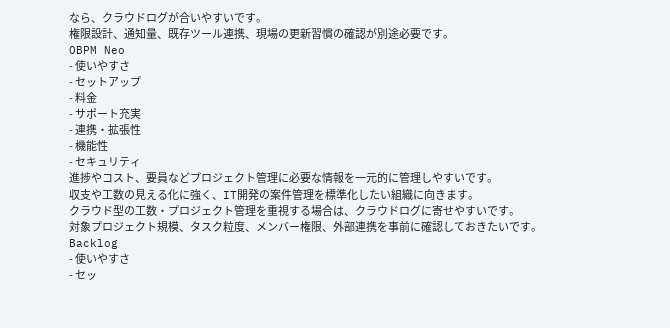なら、クラウドログが合いやすいです。
権限設計、通知量、既存ツール連携、現場の更新習慣の確認が別途必要です。
OBPM Neo
- 使いやすさ
- セットアップ
- 料金
- サポート充実
- 連携・拡張性
- 機能性
- セキュリティ
進捗やコスト、要員などプロジェクト管理に必要な情報を一元的に管理しやすいです。
収支や工数の見える化に強く、IT開発の案件管理を標準化したい組織に向きます。
クラウド型の工数・プロジェクト管理を重視する場合は、クラウドログに寄せやすいです。
対象プロジェクト規模、タスク粒度、メンバー権限、外部連携を事前に確認しておきたいです。
Backlog
- 使いやすさ
- セッ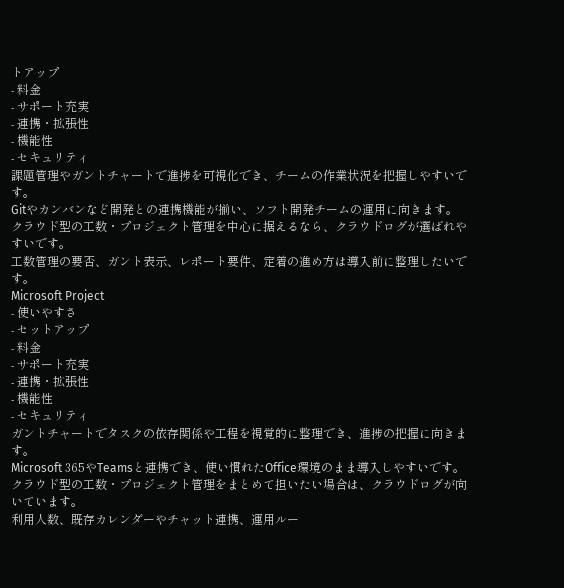トアップ
- 料金
- サポート充実
- 連携・拡張性
- 機能性
- セキュリティ
課題管理やガントチャートで進捗を可視化でき、チームの作業状況を把握しやすいです。
Gitやカンバンなど開発との連携機能が揃い、ソフト開発チームの運用に向きます。
クラウド型の工数・プロジェクト管理を中心に据えるなら、クラウドログが選ばれやすいです。
工数管理の要否、ガント表示、レポート要件、定着の進め方は導入前に整理したいです。
Microsoft Project
- 使いやすさ
- セットアップ
- 料金
- サポート充実
- 連携・拡張性
- 機能性
- セキュリティ
ガントチャートでタスクの依存関係や工程を視覚的に整理でき、進捗の把握に向きます。
Microsoft 365やTeamsと連携でき、使い慣れたOffice環境のまま導入しやすいです。
クラウド型の工数・プロジェクト管理をまとめて担いたい場合は、クラウドログが向いています。
利用人数、既存カレンダーやチャット連携、運用ルー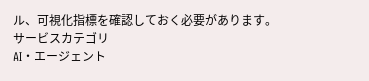ル、可視化指標を確認しておく必要があります。
サービスカテゴリ
AI・エージェント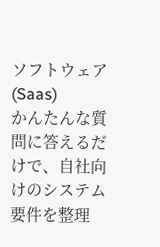ソフトウェア(Saas)
かんたんな質問に答えるだけで、自社向けのシステム要件を整理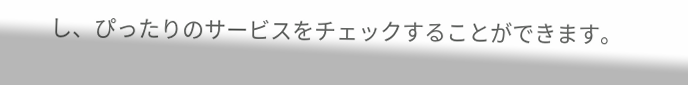し、ぴったりのサービスをチェックすることができます。